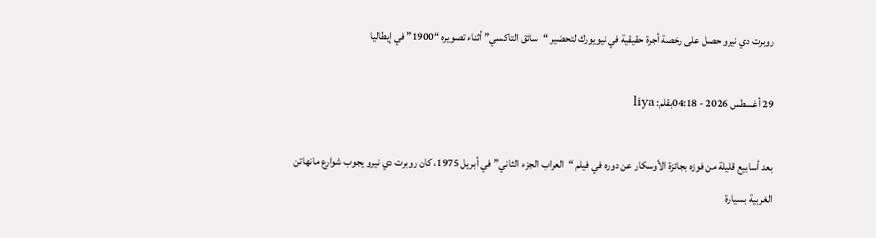روبرت دي نيرو حصل على رخصة أجرة حقيقية في نيويورك لتحضير “سائق التاكسي” أثناء تصويره “1900” في إيطاليا

29 أغسطس 2026 - 04:18بقلم: liya

بعد أسابيع قليلة من فوزه بجائزة الأوسكار عن دوره في فيلم “العراب الجزء الثاني” في أبريل 1975، كان روبرت دي نيرو يجوب شوارع مانهاتن الغربية بسيارة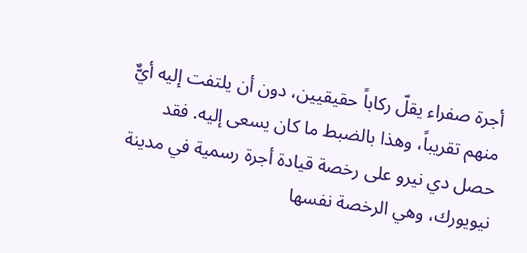أجرة صفراء يقلّ ركاباً حقيقيين، دون أن يلتفت إليه أيٌّ منهم تقريباً، وهذا بالضبط ما كان يسعى إليه. فقد حصل دي نيرو على رخصة قيادة أجرة رسمية في مدينة نيويورك، وهي الرخصة نفسها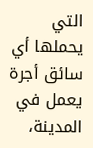التي يحملها أي سائق أجرة يعمل في المدينة،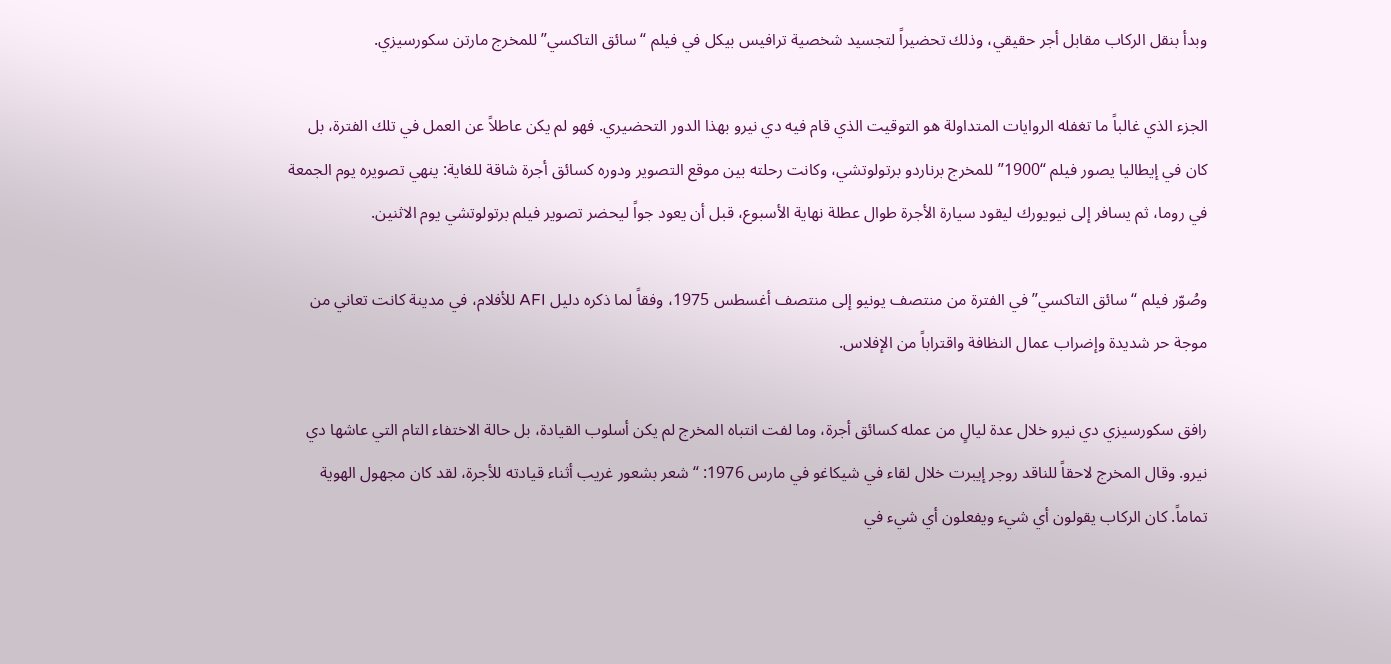وبدأ بنقل الركاب مقابل أجر حقيقي، وذلك تحضيراً لتجسيد شخصية ترافيس بيكل في فيلم “سائق التاكسي” للمخرج مارتن سكورسيزي.

الجزء الذي غالباً ما تغفله الروايات المتداولة هو التوقيت الذي قام فيه دي نيرو بهذا الدور التحضيري. فهو لم يكن عاطلاً عن العمل في تلك الفترة، بل كان في إيطاليا يصور فيلم “1900” للمخرج برناردو برتولوتشي، وكانت رحلته بين موقع التصوير ودوره كسائق أجرة شاقة للغاية: ينهي تصويره يوم الجمعة في روما، ثم يسافر إلى نيويورك ليقود سيارة الأجرة طوال عطلة نهاية الأسبوع، قبل أن يعود جواً ليحضر تصوير فيلم برتولوتشي يوم الاثنين.

وصُوّر فيلم “سائق التاكسي” في الفترة من منتصف يونيو إلى منتصف أغسطس 1975، وفقاً لما ذكره دليل AFI للأفلام، في مدينة كانت تعاني من موجة حر شديدة وإضراب عمال النظافة واقتراباً من الإفلاس.

رافق سكورسيزي دي نيرو خلال عدة ليالٍ من عمله كسائق أجرة، وما لفت انتباه المخرج لم يكن أسلوب القيادة، بل حالة الاختفاء التام التي عاشها دي نيرو. وقال المخرج لاحقاً للناقد روجر إيبرت خلال لقاء في شيكاغو في مارس 1976: “شعر بشعور غريب أثناء قيادته للأجرة، لقد كان مجهول الهوية تماماً. كان الركاب يقولون أي شيء ويفعلون أي شيء في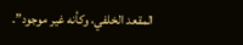المقعد الخلفي، وكأنه غير موجود”.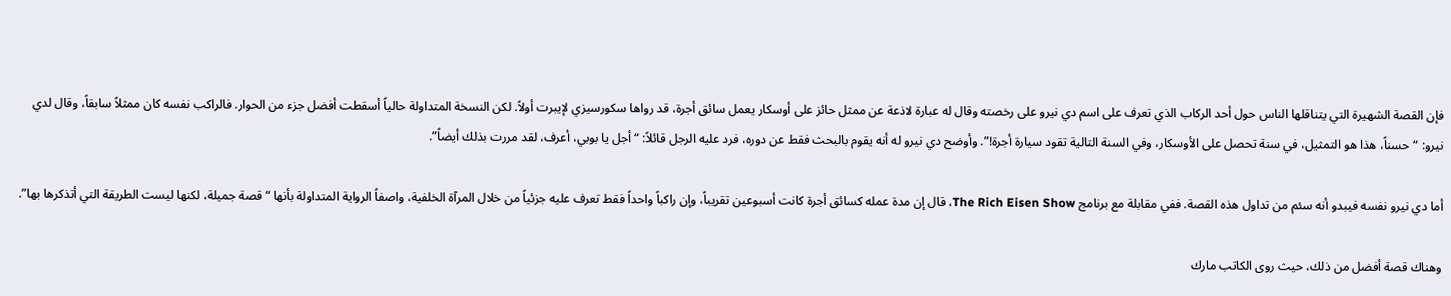فإن القصة الشهيرة التي يتناقلها الناس حول أحد الركاب الذي تعرف على اسم دي نيرو على رخصته وقال له عبارة لاذعة عن ممثل حائز على أوسكار يعمل سائق أجرة، قد رواها سكورسيزي لإيبرت أولاً. لكن النسخة المتداولة حالياً أسقطت أفضل جزء من الحوار. فالراكب نفسه كان ممثلاً سابقاً، وقال لدي نيرو: “حسناً، هذا هو التمثيل، في سنة تحصل على الأوسكار، وفي السنة التالية تقود سيارة أجرة!”. وأوضح دي نيرو له أنه يقوم بالبحث فقط عن دوره، فرد عليه الرجل قائلاً: “أجل يا بوبي، أعرف، لقد مررت بذلك أيضاً”.

أما دي نيرو نفسه فيبدو أنه سئم من تداول هذه القصة. ففي مقابلة مع برنامج The Rich Eisen Show، قال إن مدة عمله كسائق أجرة كانت أسبوعين تقريباً، وإن راكباً واحداً فقط تعرف عليه جزئياً من خلال المرآة الخلفية، واصفاً الرواية المتداولة بأنها “قصة جميلة، لكنها ليست الطريقة التي أتذكرها بها”.

وهناك قصة أفضل من ذلك، حيث روى الكاتب مارك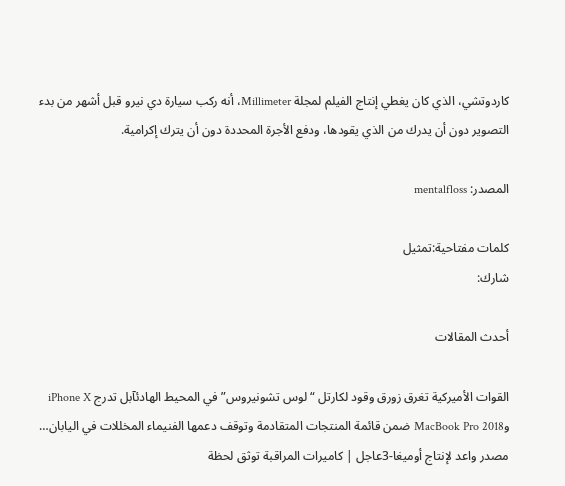كاردوتشي، الذي كان يغطي إنتاج الفيلم لمجلة Millimeter، أنه ركب سيارة دي نيرو قبل أشهر من بدء التصوير دون أن يدرك من الذي يقودها، ودفع الأجرة المحددة دون أن يترك إكرامية.

المصدر: mentalfloss

كلمات مفتاحية:تمثيل
شارك:

أحدث المقالات

القوات الأميركية تغرق زورق وقود لكارتل “لوس تشونيروس” في المحيط الهادئآبل تدرج iPhone X وMacBook Pro 2018 ضمن قائمة المنتجات المتقادمة وتوقف دعمها الفنيماء المخللات في اليابان… مصدر واعد لإنتاج أوميغا-3عاجل | كاميرات المراقبة توثق لحظة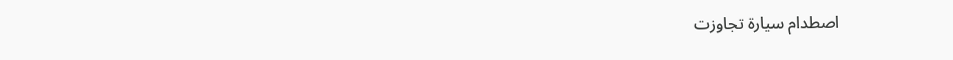اصطدام سيارة تجاوزت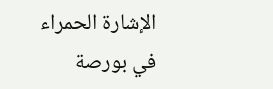الإشارة الحمراء في بورصة